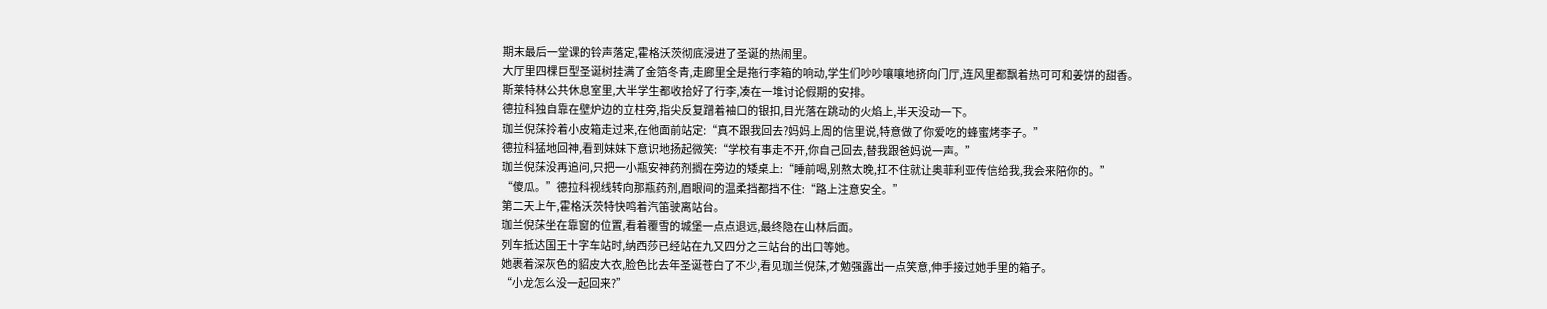期末最后一堂课的铃声落定,霍格沃茨彻底浸进了圣诞的热闹里。
大厅里四棵巨型圣诞树挂满了金箔冬青,走廊里全是拖行李箱的响动,学生们吵吵嚷嚷地挤向门厅,连风里都飘着热可可和姜饼的甜香。
斯莱特林公共休息室里,大半学生都收拾好了行李,凑在一堆讨论假期的安排。
德拉科独自靠在壁炉边的立柱旁,指尖反复蹭着袖口的银扣,目光落在跳动的火焰上,半天没动一下。
珈兰倪莯拎着小皮箱走过来,在他面前站定:“真不跟我回去?妈妈上周的信里说,特意做了你爱吃的蜂蜜烤李子。”
德拉科猛地回神,看到妹妹下意识地扬起微笑:“学校有事走不开,你自己回去,替我跟爸妈说一声。”
珈兰倪莯没再追问,只把一小瓶安神药剂搁在旁边的矮桌上:“睡前喝,别熬太晚,扛不住就让奥菲利亚传信给我,我会来陪你的。”
“傻瓜。”德拉科视线转向那瓶药剂,眉眼间的温柔挡都挡不住:“路上注意安全。”
第二天上午,霍格沃茨特快鸣着汽笛驶离站台。
珈兰倪莯坐在靠窗的位置,看着覆雪的城堡一点点退远,最终隐在山林后面。
列车抵达国王十字车站时,纳西莎已经站在九又四分之三站台的出口等她。
她裹着深灰色的貂皮大衣,脸色比去年圣诞苍白了不少,看见珈兰倪莯,才勉强露出一点笑意,伸手接过她手里的箱子。
“小龙怎么没一起回来?”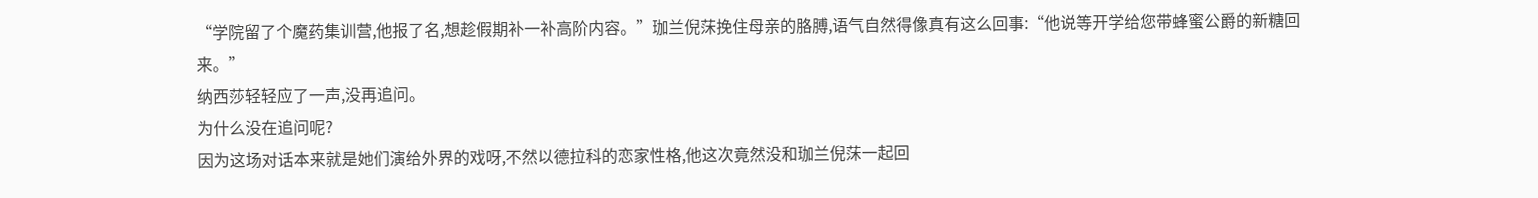“学院留了个魔药集训营,他报了名,想趁假期补一补高阶内容。”珈兰倪莯挽住母亲的胳膊,语气自然得像真有这么回事:“他说等开学给您带蜂蜜公爵的新糖回来。”
纳西莎轻轻应了一声,没再追问。
为什么没在追问呢?
因为这场对话本来就是她们演给外界的戏呀,不然以德拉科的恋家性格,他这次竟然没和珈兰倪莯一起回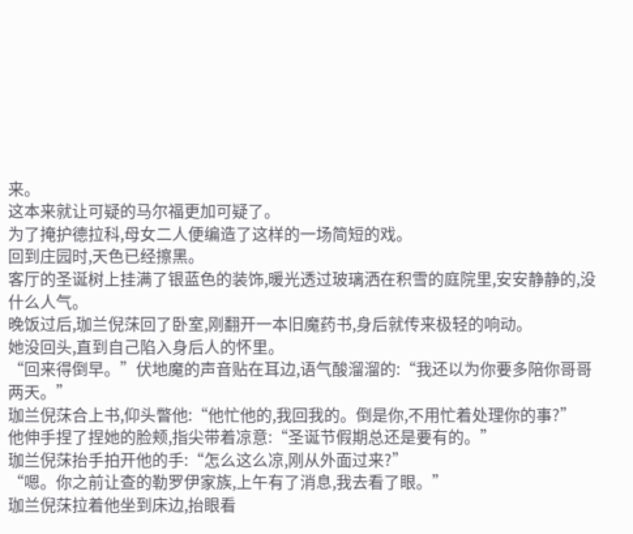来。
这本来就让可疑的马尔福更加可疑了。
为了掩护德拉科,母女二人便编造了这样的一场简短的戏。
回到庄园时,天色已经擦黑。
客厅的圣诞树上挂满了银蓝色的装饰,暖光透过玻璃洒在积雪的庭院里,安安静静的,没什么人气。
晚饭过后,珈兰倪莯回了卧室,刚翻开一本旧魔药书,身后就传来极轻的响动。
她没回头,直到自己陷入身后人的怀里。
“回来得倒早。”伏地魔的声音贴在耳边,语气酸溜溜的:“我还以为你要多陪你哥哥两天。”
珈兰倪莯合上书,仰头瞥他:“他忙他的,我回我的。倒是你,不用忙着处理你的事?”
他伸手捏了捏她的脸颊,指尖带着凉意:“圣诞节假期总还是要有的。”
珈兰倪莯抬手拍开他的手:“怎么这么凉,刚从外面过来?”
“嗯。你之前让查的勒罗伊家族,上午有了消息,我去看了眼。”
珈兰倪莯拉着他坐到床边,抬眼看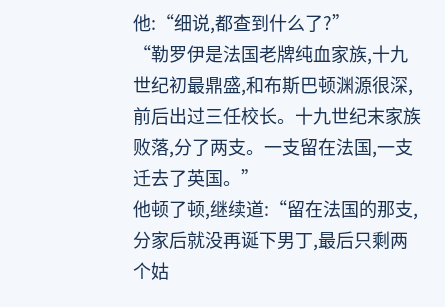他:“细说,都查到什么了?”
“勒罗伊是法国老牌纯血家族,十九世纪初最鼎盛,和布斯巴顿渊源很深,前后出过三任校长。十九世纪末家族败落,分了两支。一支留在法国,一支迁去了英国。”
他顿了顿,继续道:“留在法国的那支,分家后就没再诞下男丁,最后只剩两个姑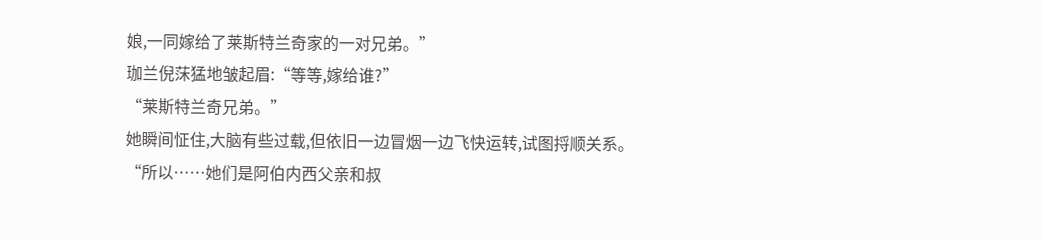娘,一同嫁给了莱斯特兰奇家的一对兄弟。”
珈兰倪莯猛地皱起眉:“等等,嫁给谁?”
“莱斯特兰奇兄弟。”
她瞬间怔住,大脑有些过载,但依旧一边冒烟一边飞快运转,试图捋顺关系。
“所以……她们是阿伯内西父亲和叔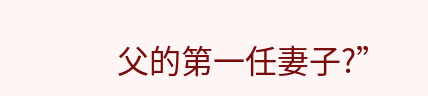父的第一任妻子?”